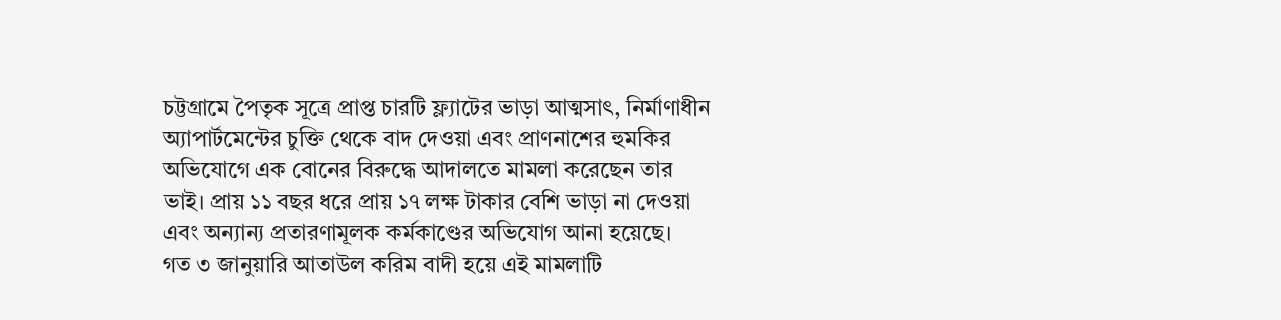চট্টগ্রামে পৈতৃক সূত্রে প্রাপ্ত চারটি ফ্ল্যাটের ভাড়া আত্মসাৎ, নির্মাণাধীন অ্যাপার্টমেন্টের চুক্তি থেকে বাদ দেওয়া এবং প্রাণনাশের হুমকির অভিযোগে এক বোনের বিরুদ্ধে আদালতে মামলা করেছেন তার ভাই। প্রায় ১১ বছর ধরে প্রায় ১৭ লক্ষ টাকার বেশি ভাড়া না দেওয়া এবং অন্যান্য প্রতারণামূলক কর্মকাণ্ডের অভিযোগ আনা হয়েছে।
গত ৩ জানুয়ারি আতাউল করিম বাদী হয়ে এই মামলাটি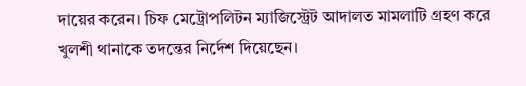দায়ের করেন। চিফ মেট্রোপলিটন ম্যাজিস্ট্রেট আদালত মামলাটি গ্রহণ করে খুলশী থানাকে তদন্তের নির্দেশ দিয়েছেন।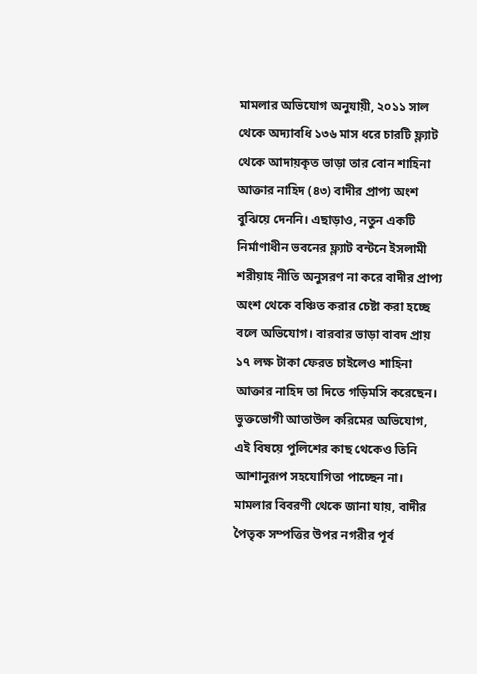মামলার অভিযোগ অনুযায়ী, ২০১১ সাল থেকে অদ্যাবধি ১৩৬ মাস ধরে চারটি ফ্ল্যাট থেকে আদায়কৃত ভাড়া তার বোন শাহিনা আক্তার নাহিদ (৪৩) বাদীর প্রাপ্য অংশ বুঝিয়ে দেননি। এছাড়াও, নতুন একটি নির্মাণাধীন ভবনের ফ্ল্যাট বন্টনে ইসলামী শরীয়াহ নীতি অনুসরণ না করে বাদীর প্রাপ্য অংশ থেকে বঞ্চিত করার চেষ্টা করা হচ্ছে বলে অভিযোগ। বারবার ভাড়া বাবদ প্রায় ১৭ লক্ষ টাকা ফেরত চাইলেও শাহিনা আক্তার নাহিদ তা দিতে গড়িমসি করেছেন।
ভুক্তভোগী আতাউল করিমের অভিযোগ, এই বিষয়ে পুলিশের কাছ থেকেও তিনি আশানুরূপ সহযোগিতা পাচ্ছেন না।
মামলার বিবরণী থেকে জানা যায়, বাদীর পৈতৃক সম্পত্তির উপর নগরীর পূর্ব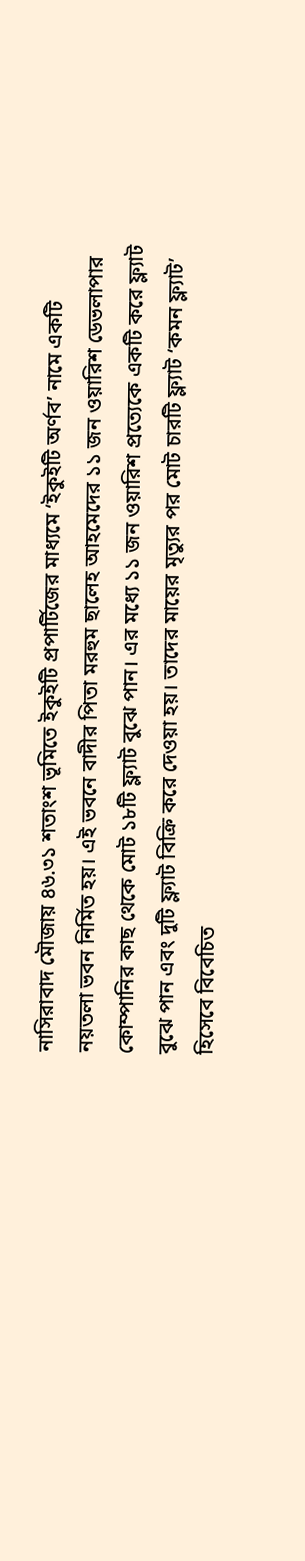নাসিরাবাদ মৌজায় ৪৬.৩১ শতাংশ ভূমিতে ইকুইটি প্রপার্টিজের মাধ্যমে ‘ইকুইটি অর্ণব’ নামে একটি নয়তলা ভবন নির্মিত হয়। এই ভবনে বাদীর পিতা মরহুম ছালেহ আহমেদের ১১ জন ওয়ারিশ ডেভলাপার কোম্পানির কাছ থেকে মোট ১৮টি ফ্ল্যাট বুঝে পান। এর মধ্যে ১১ জন ওয়ারিশ প্রত্যেকে একটি করে ফ্ল্যাট বুঝে পান এবং দুটি ফ্ল্যাট বিক্রি করে দেওয়া হয়। তাদের মায়ের মৃত্যুর পর মোট চারটি ফ্ল্যাট ‘কমন ফ্ল্যাট’ হিসেবে বিবেচিত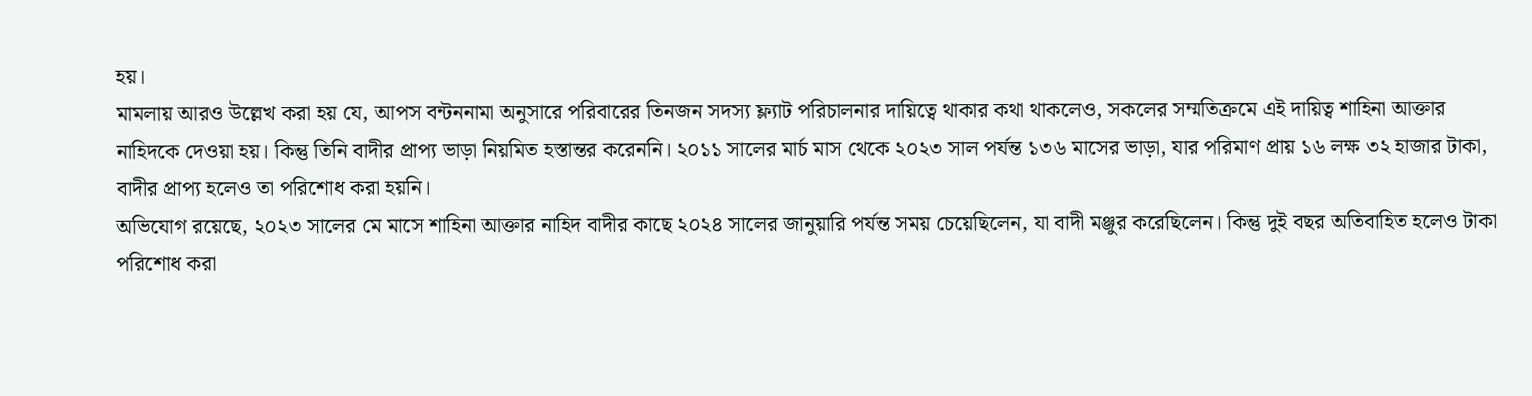হয়।
মামলায় আরও উল্লেখ করা হয় যে, আপস বন্টননামা অনুসারে পরিবারের তিনজন সদস্য ফ্ল্যাট পরিচালনার দায়িত্বে থাকার কথা থাকলেও, সকলের সম্মতিক্রমে এই দায়িত্ব শাহিনা আক্তার নাহিদকে দেওয়া হয়। কিন্তু তিনি বাদীর প্রাপ্য ভাড়া নিয়মিত হস্তান্তর করেননি। ২০১১ সালের মার্চ মাস থেকে ২০২৩ সাল পর্যন্ত ১৩৬ মাসের ভাড়া, যার পরিমাণ প্রায় ১৬ লক্ষ ৩২ হাজার টাকা, বাদীর প্রাপ্য হলেও তা পরিশোধ করা হয়নি।
অভিযোগ রয়েছে, ২০২৩ সালের মে মাসে শাহিনা আক্তার নাহিদ বাদীর কাছে ২০২৪ সালের জানুয়ারি পর্যন্ত সময় চেয়েছিলেন, যা বাদী মঞ্জুর করেছিলেন। কিন্তু দুই বছর অতিবাহিত হলেও টাকা পরিশোধ করা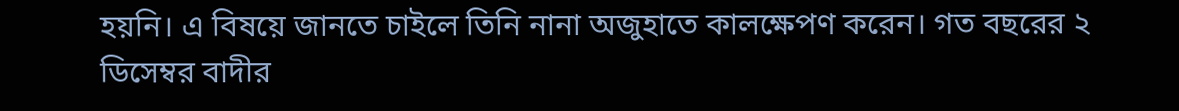হয়নি। এ বিষয়ে জানতে চাইলে তিনি নানা অজুহাতে কালক্ষেপণ করেন। গত বছরের ২ ডিসেম্বর বাদীর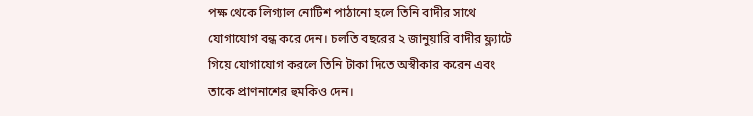পক্ষ থেকে লিগ্যাল নোটিশ পাঠানো হলে তিনি বাদীর সাথে যোগাযোগ বন্ধ করে দেন। চলতি বছরের ২ জানুয়ারি বাদীর ফ্ল্যাটে গিয়ে যোগাযোগ করলে তিনি টাকা দিতে অস্বীকার করেন এবং তাকে প্রাণনাশের হুমকিও দেন।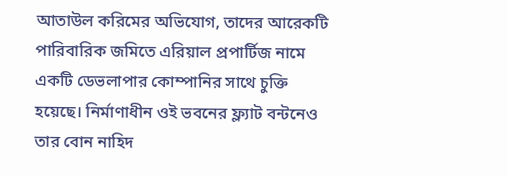আতাউল করিমের অভিযোগ, তাদের আরেকটি পারিবারিক জমিতে এরিয়াল প্রপার্টিজ নামে একটি ডেভলাপার কোম্পানির সাথে চুক্তি হয়েছে। নির্মাণাধীন ওই ভবনের ফ্ল্যাট বন্টনেও তার বোন নাহিদ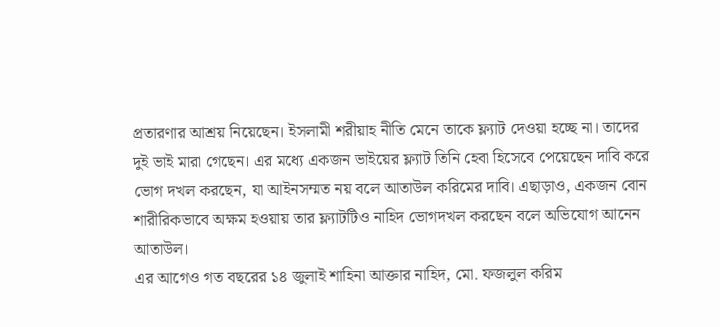প্রতারণার আশ্রয় নিয়েছেন। ইসলামী শরীয়াহ নীতি মেনে তাকে ফ্ল্যাট দেওয়া হচ্ছে না। তাদের দুই ভাই মারা গেছেন। এর মধ্যে একজন ভাইয়ের ফ্ল্যাট তিনি হেবা হিসেবে পেয়েছেন দাবি করে ভোগ দখল করছেন, যা আইনসম্মত নয় বলে আতাউল করিমের দাবি। এছাড়াও, একজন বোন শারীরিকভাবে অক্ষম হওয়ায় তার ফ্ল্যাটটিও নাহিদ ভোগদখল করছেন বলে অভিযোগ আনেন আতাউল।
এর আগেও গত বছরের ১৪ জুলাই শাহিনা আক্তার নাহিদ, মো. ফজলুল করিম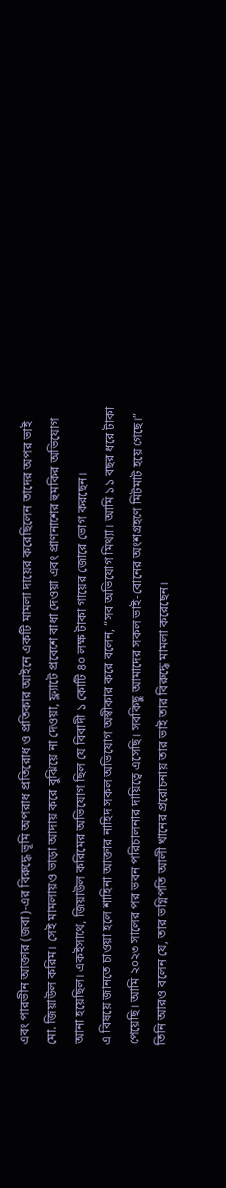এবং পারভীন আক্তার (জবা)-এর বিরুদ্ধে ভূমি অপরাধ প্রতিরোধ ও প্রতিকার আইনে একটি মামলা দায়ের করেছিলেন তাদের অপর ভাই মো. জিয়াউল করিম। সেই মামলায়ও ভাড়া আদায় করে বুঝিয়ে না দেওয়া, ফ্ল্যাটে প্রবেশে বাধা দেওয়া এবং প্রাণনাশের হুমকির অভিযোগ আনা হয়েছিল। একইসাথে, জিয়াউল করিমের অভিযোগ ছিল যে বিবাদী ১ কোটি ৪০ লক্ষ টাকা গায়ের জোরে ভোগ করছেন।
এ বিষয়ে জানতে চাওয়া হলে শাহিনা আক্তার নাহিদ সকল অভিযোগ অস্বীকার করে বলেন, “সব অভিযোগ মিথ্যা। আমি ১১ বছর ধরে টাকা পেয়েছি। আমি ২০২৩ সালের পর ভবন পরিচালনার দায়িত্বে এসেছি। সবকিছু আমাদের সকল ভাই-বোনের অংশগ্রহণে মিটমাট হয়ে গেছে।” তিনি আরও বলেন যে, তার ভগ্নিপতি আলী খানের প্ররোচনায় তার ভাই তার বিরুদ্ধে মামলা করেছেন।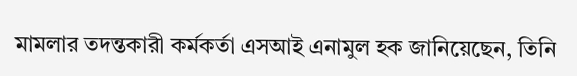মামলার তদন্তকারী কর্মকর্তা এসআই এনামুল হক জানিয়েছেন, তিনি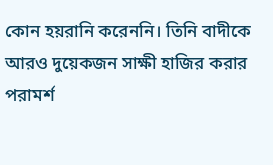কোন হয়রানি করেননি। তিনি বাদীকে আরও দুয়েকজন সাক্ষী হাজির করার পরামর্শ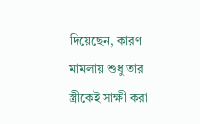দিয়েছেন, কারণ মামলায় শুধু তার স্ত্রীকেই সাক্ষী করা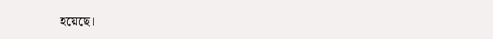হয়েছে।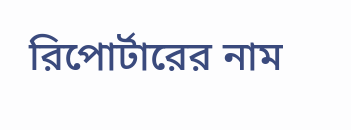রিপোর্টারের নাম